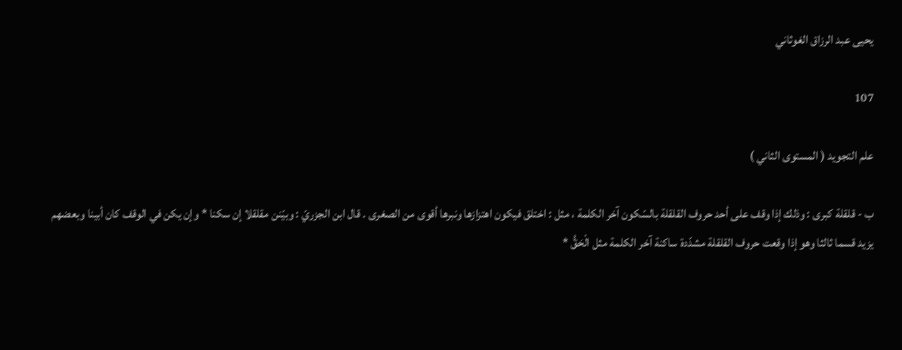يحيى عبد الرزاق الغوثاني

107

علم التجويد ( المستوى الثاني )

ب - قلقلة كبرى : وذلك إذا وقف على أحد حروف القلقلة بالسّكون آخر الكلمة ، مثل : اختلق فيكون اهتزازها ونبرها أقوى من الصغرى . قال ابن الجزريّ : وبيّنن مقلقلا إن سكنا * وإن يكن في الوقف كان أبينا وبعضهم يزيد قسما ثالثا وهو إذا وقعت حروف القلقلة مشدّدة ساكنة آخر الكلمة مثل الْحَقُّ *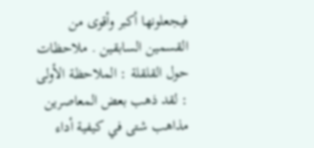فيجعلونها أكبر وأقوى من القسمين السابقين . ملاحظات حول القلقلة : الملاحظة الأولى : لقد ذهب بعض المعاصرين مذاهب شتى في كيفية أداء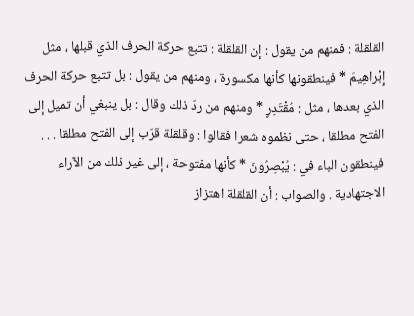القلقلة : فمنهم من يقول : إن القلقلة : تتبع حركة الحرف الذي قبلها ، مثل إِبْراهِيمَ * فينطقونها كأنها مكسورة ، ومنهم من يقول : بل تتبع حركة الحرف الذي بعدها ، مثل : مُقْتَدِرٍ * ومنهم من ردّ ذلك وقال : بل ينبغي أن تميل إلى الفتح مطلقا ، حتى نظموه شعرا فقالوا : وقلقلة قرّب إلى الفتح مطلقا . . . فينطقون الباء في : يُبْصِرُونَ * كأنها مفتوحة ، إلى غير ذلك من الآراء الاجتهادية . والصواب : أن القلقلة اهتزاز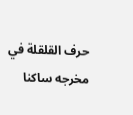حرف القلقلة في مخرجه ساكنا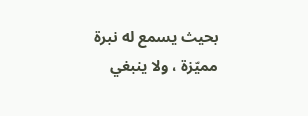بحيث يسمع له نبرة مميّزة ، ولا ينبغي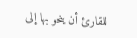للقارئ أن ينحو بها إلى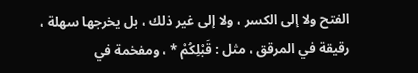الفتح ولا إلى الكسر ، ولا إلى غير ذلك ، بل يخرجها سهلة ، رقيقة في المرقق ، مثل : قَبْلِكُمْ * ، ومفخمة في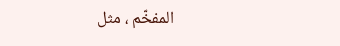المفخّم ، مثل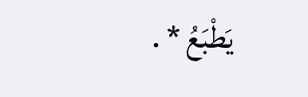يَطْبَعُ * .